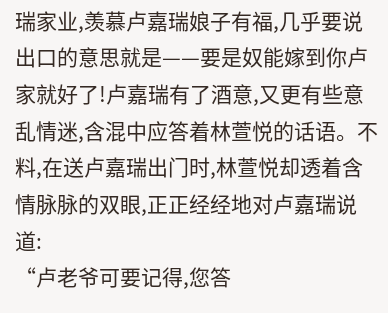瑞家业,羡慕卢嘉瑞娘子有福,几乎要说出口的意思就是——要是奴能嫁到你卢家就好了!卢嘉瑞有了酒意,又更有些意乱情迷,含混中应答着林萱悦的话语。不料,在送卢嘉瑞出门时,林萱悦却透着含情脉脉的双眼,正正经经地对卢嘉瑞说道:
“卢老爷可要记得,您答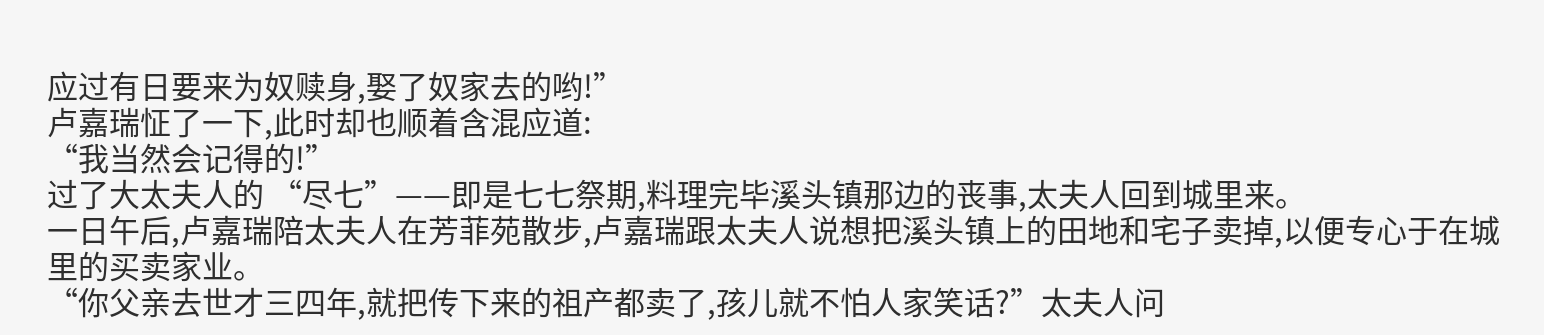应过有日要来为奴赎身,娶了奴家去的哟!”
卢嘉瑞怔了一下,此时却也顺着含混应道:
“我当然会记得的!”
过了大太夫人的 “尽七”——即是七七祭期,料理完毕溪头镇那边的丧事,太夫人回到城里来。
一日午后,卢嘉瑞陪太夫人在芳菲苑散步,卢嘉瑞跟太夫人说想把溪头镇上的田地和宅子卖掉,以便专心于在城里的买卖家业。
“你父亲去世才三四年,就把传下来的祖产都卖了,孩儿就不怕人家笑话?”太夫人问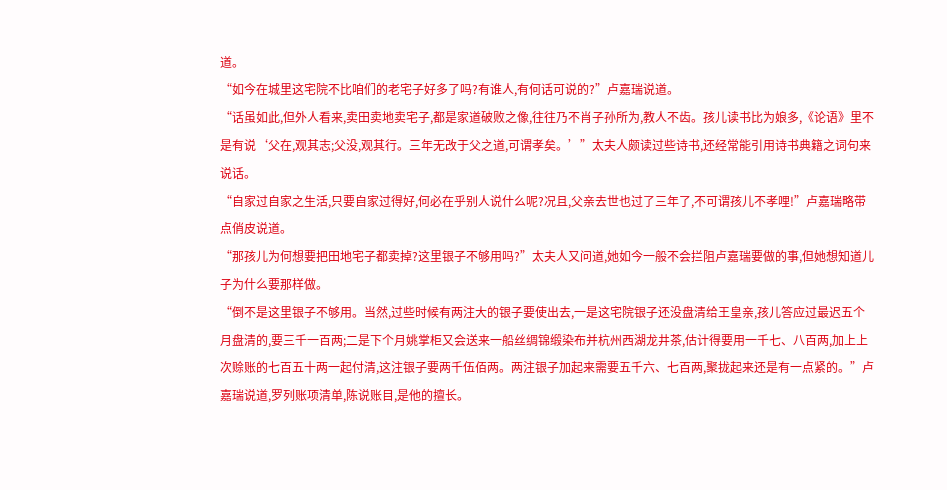道。
“如今在城里这宅院不比咱们的老宅子好多了吗?有谁人,有何话可说的?”卢嘉瑞说道。
“话虽如此,但外人看来,卖田卖地卖宅子,都是家道破败之像,往往乃不肖子孙所为,教人不齿。孩儿读书比为娘多,《论语》里不是有说‘父在,观其志;父没,观其行。三年无改于父之道,可谓孝矣。’”太夫人颇读过些诗书,还经常能引用诗书典籍之词句来说话。
“自家过自家之生活,只要自家过得好,何必在乎别人说什么呢?况且,父亲去世也过了三年了,不可谓孩儿不孝哩!”卢嘉瑞略带点俏皮说道。
“那孩儿为何想要把田地宅子都卖掉?这里银子不够用吗?”太夫人又问道,她如今一般不会拦阻卢嘉瑞要做的事,但她想知道儿子为什么要那样做。
“倒不是这里银子不够用。当然,过些时候有两注大的银子要使出去,一是这宅院银子还没盘清给王皇亲,孩儿答应过最迟五个月盘清的,要三千一百两;二是下个月姚掌柜又会送来一船丝绸锦缎染布并杭州西湖龙井茶,估计得要用一千七、八百两,加上上次赊账的七百五十两一起付清,这注银子要两千伍佰两。两注银子加起来需要五千六、七百两,聚拢起来还是有一点紧的。”卢嘉瑞说道,罗列账项清单,陈说账目,是他的擅长。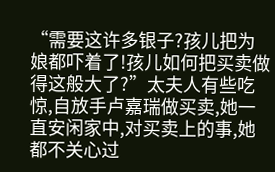“需要这许多银子?孩儿把为娘都吓着了!孩儿如何把买卖做得这般大了?”太夫人有些吃惊,自放手卢嘉瑞做买卖,她一直安闲家中,对买卖上的事,她都不关心过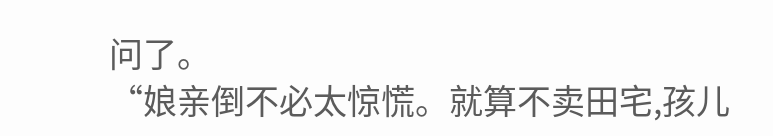问了。
“娘亲倒不必太惊慌。就算不卖田宅,孩儿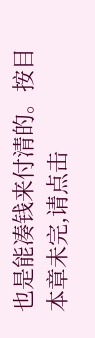也是能凑钱来付清的。按目
本章未完,请点击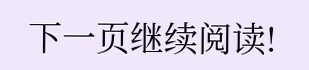下一页继续阅读!